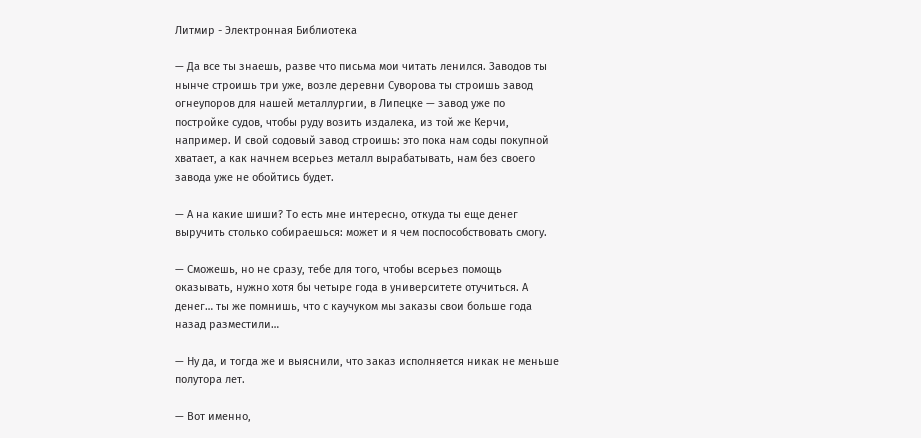Литмир - Электронная Библиотека

— Да все ты знаешь, разве что письма мои читать ленился. Заводов ты нынче строишь три уже, возле деревни Суворова ты строишь завод огнеупоров для нашей металлургии, в Липецке — завод уже по постройке судов, чтобы руду возить издалека, из той же Керчи, например. И свой содовый завод строишь: это пока нам соды покупной хватает, а как начнем всерьез металл вырабатывать, нам без своего завода уже не обойтись будет.

— А на какие шиши? То есть мне интересно, откуда ты еще денег выручить столько собираешься: может и я чем поспособствовать смогу.

— Сможешь, но не сразу, тебе для того, чтобы всерьез помощь оказывать, нужно хотя бы четыре года в университете отучиться. А денег… ты же помнишь, что с каучуком мы заказы свои больше года назад разместили…

— Ну да, и тогда же и выяснили, что заказ исполняется никак не меньше полутора лет.

— Вот именно,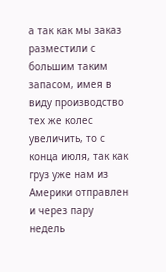а так как мы заказ разместили с большим таким запасом, имея в виду производство тех же колес увеличить, то с конца июля, так как груз уже нам из Америки отправлен и через пару недель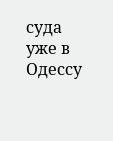суда уже в Одессу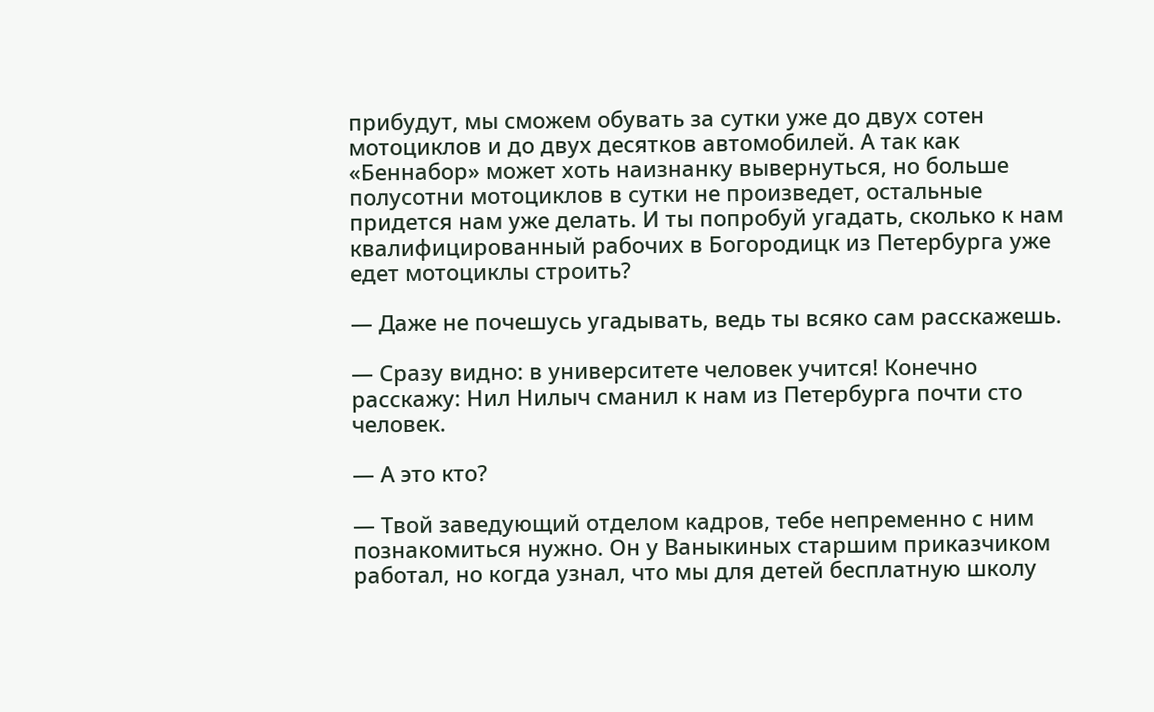прибудут, мы сможем обувать за сутки уже до двух сотен мотоциклов и до двух десятков автомобилей. А так как «Беннабор» может хоть наизнанку вывернуться, но больше полусотни мотоциклов в сутки не произведет, остальные придется нам уже делать. И ты попробуй угадать, сколько к нам квалифицированный рабочих в Богородицк из Петербурга уже едет мотоциклы строить?

— Даже не почешусь угадывать, ведь ты всяко сам расскажешь.

— Сразу видно: в университете человек учится! Конечно расскажу: Нил Нилыч сманил к нам из Петербурга почти сто человек.

— А это кто?

— Твой заведующий отделом кадров, тебе непременно с ним познакомиться нужно. Он у Ваныкиных старшим приказчиком работал, но когда узнал, что мы для детей бесплатную школу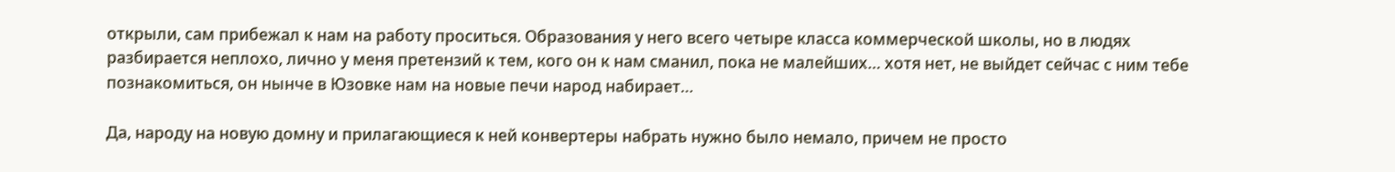открыли, сам прибежал к нам на работу проситься. Образования у него всего четыре класса коммерческой школы, но в людях разбирается неплохо, лично у меня претензий к тем, кого он к нам сманил, пока не малейших… хотя нет, не выйдет сейчас с ним тебе познакомиться, он нынче в Юзовке нам на новые печи народ набирает…

Да, народу на новую домну и прилагающиеся к ней конвертеры набрать нужно было немало, причем не просто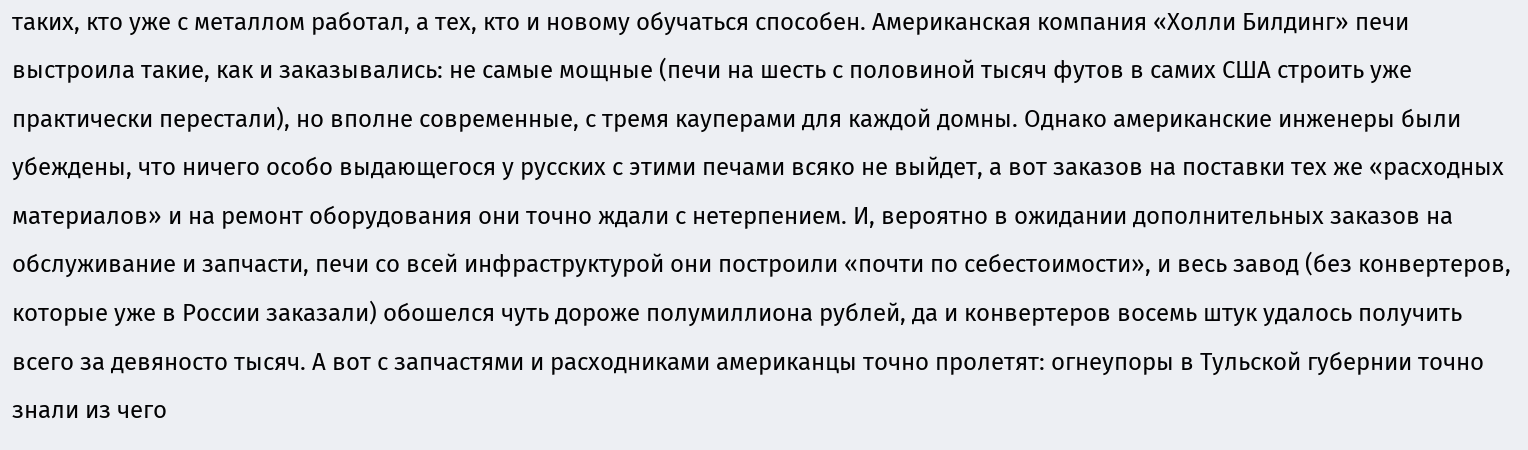таких, кто уже с металлом работал, а тех, кто и новому обучаться способен. Американская компания «Холли Билдинг» печи выстроила такие, как и заказывались: не самые мощные (печи на шесть с половиной тысяч футов в самих США строить уже практически перестали), но вполне современные, с тремя кауперами для каждой домны. Однако американские инженеры были убеждены, что ничего особо выдающегося у русских с этими печами всяко не выйдет, а вот заказов на поставки тех же «расходных материалов» и на ремонт оборудования они точно ждали с нетерпением. И, вероятно в ожидании дополнительных заказов на обслуживание и запчасти, печи со всей инфраструктурой они построили «почти по себестоимости», и весь завод (без конвертеров, которые уже в России заказали) обошелся чуть дороже полумиллиона рублей, да и конвертеров восемь штук удалось получить всего за девяносто тысяч. А вот с запчастями и расходниками американцы точно пролетят: огнеупоры в Тульской губернии точно знали из чего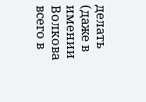делать (даже в имении Волкова всего в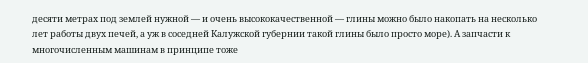десяти метрах под землей нужной — и очень высококачественной — глины можно было накопать на несколько лет работы двух печей, а уж в соседней Калужской губернии такой глины было просто море). А запчасти к многочисленным машинам в принципе тоже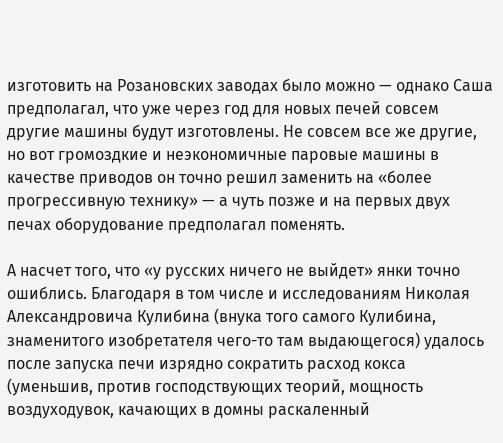изготовить на Розановских заводах было можно — однако Саша предполагал, что уже через год для новых печей совсем другие машины будут изготовлены. Не совсем все же другие, но вот громоздкие и неэкономичные паровые машины в качестве приводов он точно решил заменить на «более прогрессивную технику» — а чуть позже и на первых двух печах оборудование предполагал поменять.

А насчет того, что «у русских ничего не выйдет» янки точно ошиблись. Благодаря в том числе и исследованиям Николая Александровича Кулибина (внука того самого Кулибина, знаменитого изобретателя чего-то там выдающегося) удалось после запуска печи изрядно сократить расход кокса (уменьшив, против господствующих теорий, мощность воздуходувок, качающих в домны раскаленный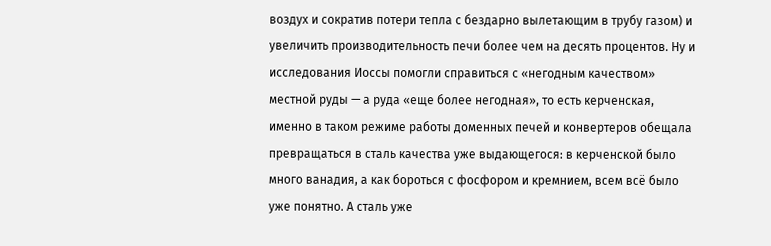воздух и сократив потери тепла с бездарно вылетающим в трубу газом) и увеличить производительность печи более чем на десять процентов. Ну и исследования Иоссы помогли справиться с «негодным качеством» местной руды — а руда «еще более негодная», то есть керченская, именно в таком режиме работы доменных печей и конвертеров обещала превращаться в сталь качества уже выдающегося: в керченской было много ванадия, а как бороться с фосфором и кремнием, всем всё было уже понятно. А сталь уже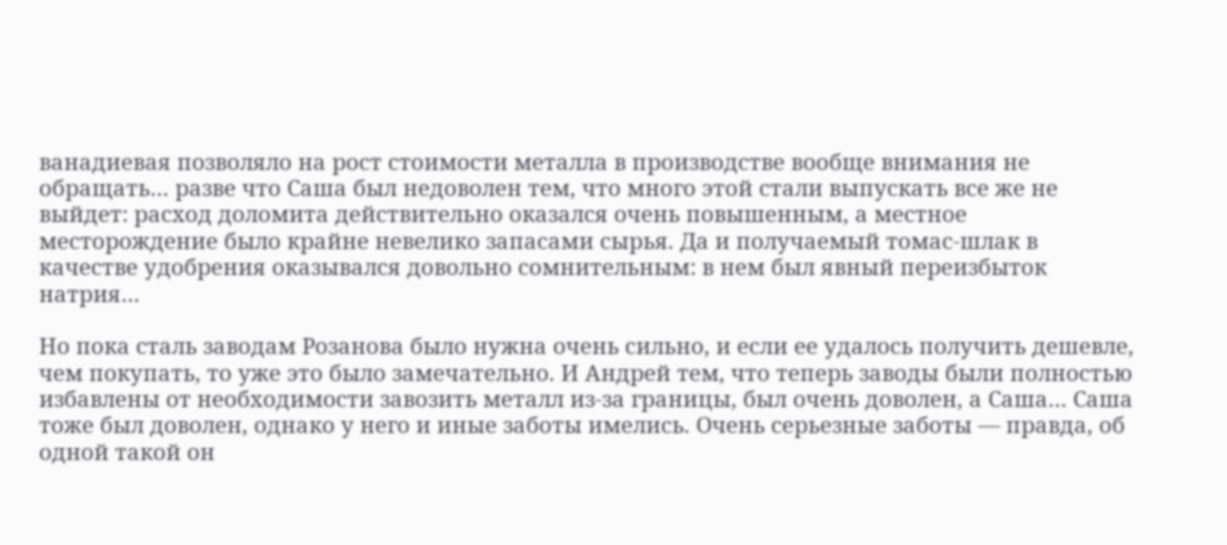ванадиевая позволяло на рост стоимости металла в производстве вообще внимания не обращать… разве что Саша был недоволен тем, что много этой стали выпускать все же не выйдет: расход доломита действительно оказался очень повышенным, а местное месторождение было крайне невелико запасами сырья. Да и получаемый томас-шлак в качестве удобрения оказывался довольно сомнительным: в нем был явный переизбыток натрия…

Но пока сталь заводам Розанова было нужна очень сильно, и если ее удалось получить дешевле, чем покупать, то уже это было замечательно. И Андрей тем, что теперь заводы были полностью избавлены от необходимости завозить металл из-за границы, был очень доволен, а Саша… Саша тоже был доволен, однако у него и иные заботы имелись. Очень серьезные заботы — правда, об одной такой он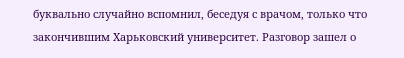буквально случайно вспомнил, беседуя с врачом, только что закончившим Харьковский университет. Разговор зашел о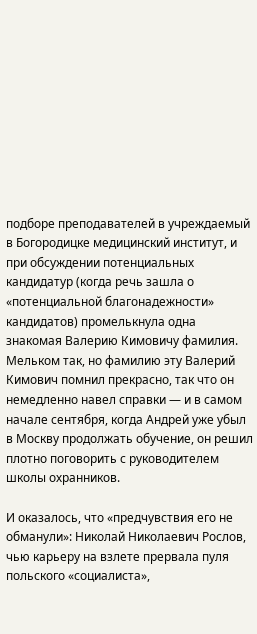подборе преподавателей в учреждаемый в Богородицке медицинский институт, и при обсуждении потенциальных кандидатур (когда речь зашла о «потенциальной благонадежности» кандидатов) промелькнула одна знакомая Валерию Кимовичу фамилия. Мельком так, но фамилию эту Валерий Кимович помнил прекрасно, так что он немедленно навел справки — и в самом начале сентября, когда Андрей уже убыл в Москву продолжать обучение, он решил плотно поговорить с руководителем школы охранников.

И оказалось, что «предчувствия его не обманули»: Николай Николаевич Рослов, чью карьеру на взлете прервала пуля польского «социалиста»,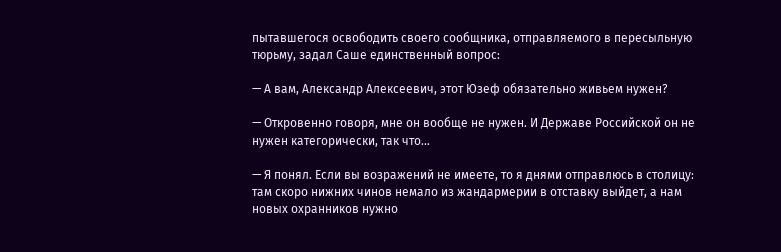пытавшегося освободить своего сообщника, отправляемого в пересыльную тюрьму, задал Саше единственный вопрос:

— А вам, Александр Алексеевич, этот Юзеф обязательно живьем нужен?

— Откровенно говоря, мне он вообще не нужен. И Державе Российской он не нужен категорически, так что…

— Я понял. Если вы возражений не имеете, то я днями отправлюсь в столицу: там скоро нижних чинов немало из жандармерии в отставку выйдет, а нам новых охранников нужно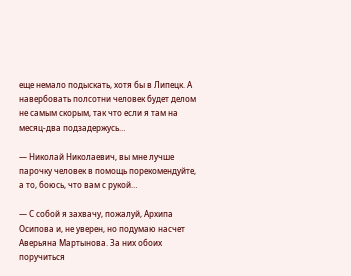еще немало подыскать, хотя бы в Липецк. А навербовать полсотни человек будет делом не самым скорым, так что если я там на месяц-два подзадержусь…

— Николай Николаевич, вы мне лучше парочку человек в помощь порекомендуйте, а то, боюсь, что вам с рукой…

— С собой я захвачу, пожалуй, Архипа Осипова и, не уверен, но подумаю насчет Аверьяна Мартынова. За них обоих поручиться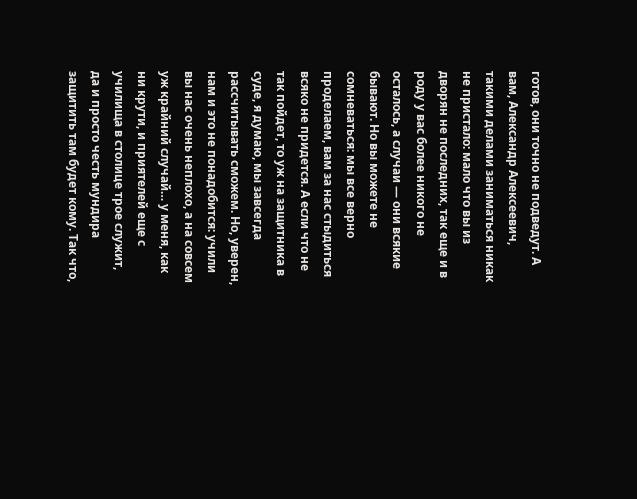готов, они точно не подведут. А вам, Александр Алексеевич, такими делами заниматься никак не пристало: мало что вы из дворян не последних, так еще и в роду у вас более никого не осталось, а случаи — они всякие бывают. Но вы можете не сомневаться: мы все верно проделаем, вам за нас стыдиться всяко не придется. А если что не так пойдет, то уж на защитника в суде, я думаю, мы завсегда рассчитывать сможем. Но, уверен, нам и это не понадобится: учили вы нас очень неплохо, а на совсем уж крайний случай… у меня, как ни крути, и приятелей еще с училища в столице трое служит, да и просто честь мундира защитить там будет кому. Так что,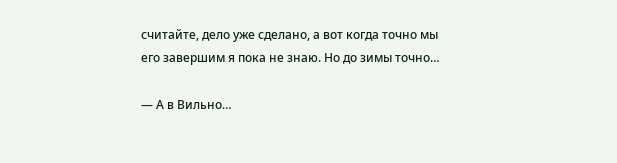считайте, дело уже сделано, а вот когда точно мы его завершим я пока не знаю. Но до зимы точно…

— А в Вильно…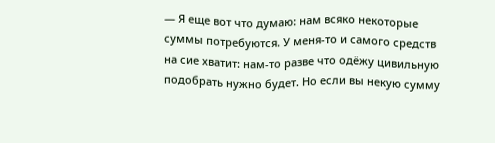— Я еще вот что думаю: нам всяко некоторые суммы потребуются. У меня-то и самого средств на сие хватит: нам-то разве что одёжу цивильную подобрать нужно будет. Но если вы некую сумму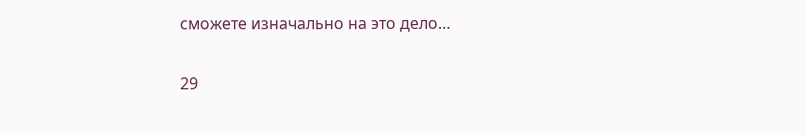сможете изначально на это дело…

29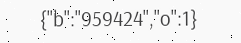{"b":"959424","o":1}